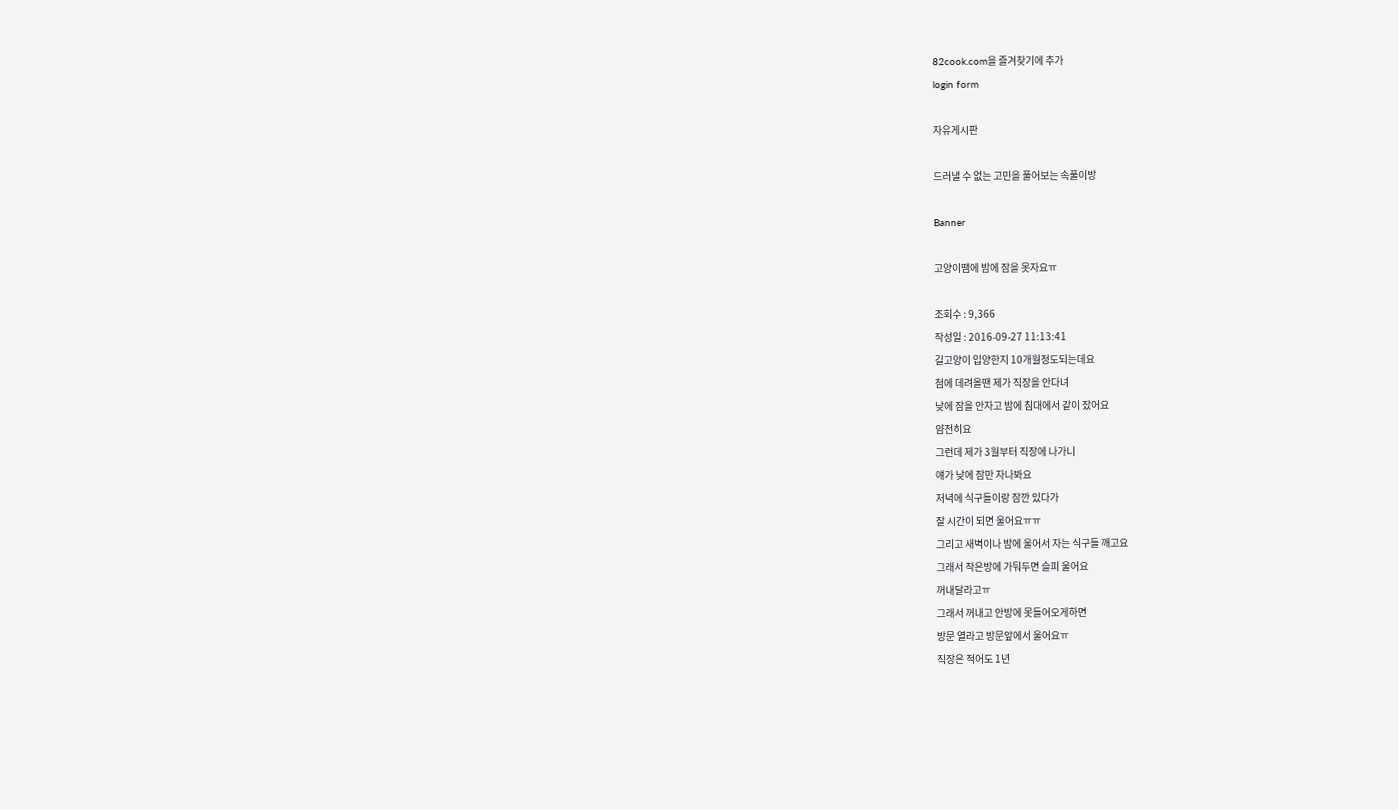82cook.com을 즐겨찾기에 추가
login form

자유게시판

드러낼 수 없는 고민을 풀어보는 속풀이방

Banner

고양이땜에 밤에 잠을 못자요ㅠ

조회수 : 9,366
작성일 : 2016-09-27 11:13:41
길고양이 입양한지 10개월정도되는데요
첨에 데려올땐 제가 직장을 안다녀
낮에 잠을 안자고 밤에 침대에서 같이 잤어요
얌전히요
그런데 제가 3월부터 직장에 나가니
얘가 낮에 잠만 자나봐요
저녁에 식구들이랑 잠깐 있다가
잘 시간이 되면 울어요ㅠㅠ
그리고 새벽이나 밤에 울어서 자는 식구들 깨고요
그래서 작은방에 가둬두면 슬피 울어요
꺼내달라고ㅠ
그래서 꺼내고 안방에 못들어오게하면
방문 열라고 방문앞에서 울어요ㅠ
직장은 적어도 1년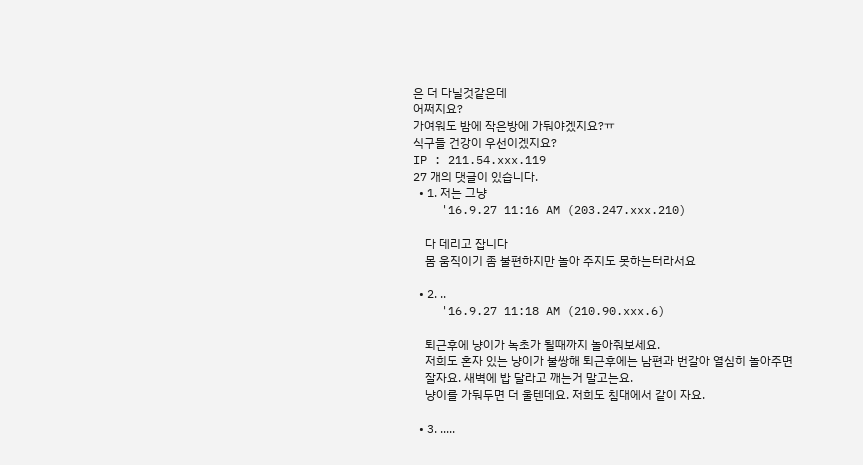은 더 다닐것같은데
어쩌지요?
가여워도 밤에 작은방에 가둬야겠지요?ㅠ
식구들 건강이 우선이겠지요?
IP : 211.54.xxx.119
27 개의 댓글이 있습니다.
  • 1. 저는 그냥
    '16.9.27 11:16 AM (203.247.xxx.210)

    다 데리고 잡니다
    몸 움직이기 좀 불편하지만 놀아 주지도 못하는터라서요

  • 2. ..
    '16.9.27 11:18 AM (210.90.xxx.6)

    퇴근후에 냥이가 녹초가 될때까지 놀아줘보세요.
    저희도 혼자 있는 냥이가 불쌍해 퇴근후에는 남편과 번갈아 열심히 놀아주면
    잘자요. 새벽에 밥 달라고 깨는거 말고는요.
    냥이를 가둬두면 더 울텐데요. 저희도 침대에서 같이 자요.

  • 3. .....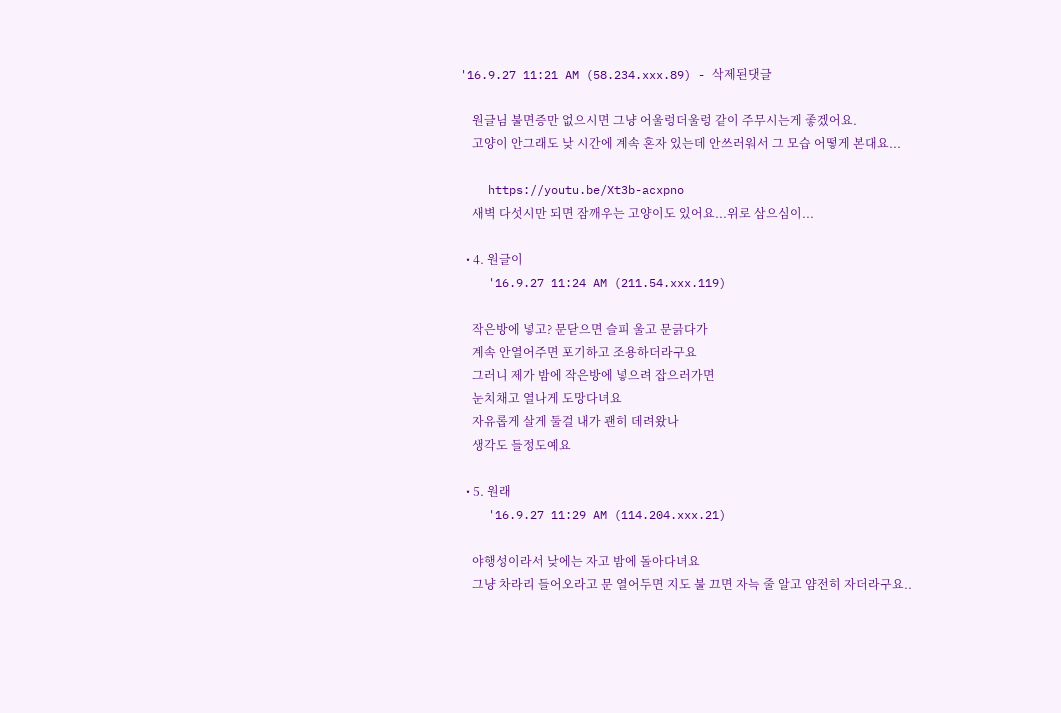'16.9.27 11:21 AM (58.234.xxx.89) - 삭제된댓글

    원글님 불면증만 없으시면 그냥 어울렁더울렁 같이 주무시는게 좋겠어요.
    고양이 안그래도 낮 시간에 계속 혼자 있는데 안쓰러워서 그 모습 어떻게 본대요...

    https://youtu.be/Xt3b-acxpno
    새벽 다섯시만 되면 잠깨우는 고양이도 있어요...위로 삼으심이...

  • 4. 원글이
    '16.9.27 11:24 AM (211.54.xxx.119)

    작은방에 넣고? 문닫으면 슬피 울고 문긁다가
    계속 안열어주면 포기하고 조용하더라구요
    그러니 제가 밤에 작은방에 넣으려 잡으러가면
    눈치채고 열나게 도망다녀요
    자유롭게 살게 둘걸 내가 괜히 데려왔나
    생각도 들정도예요

  • 5. 원래
    '16.9.27 11:29 AM (114.204.xxx.21)

    야행성이라서 낮에는 자고 밤에 돌아다녀요
    그냥 차라리 들어오라고 문 열어두면 지도 불 끄면 자늑 줄 알고 얌전히 자더라구요..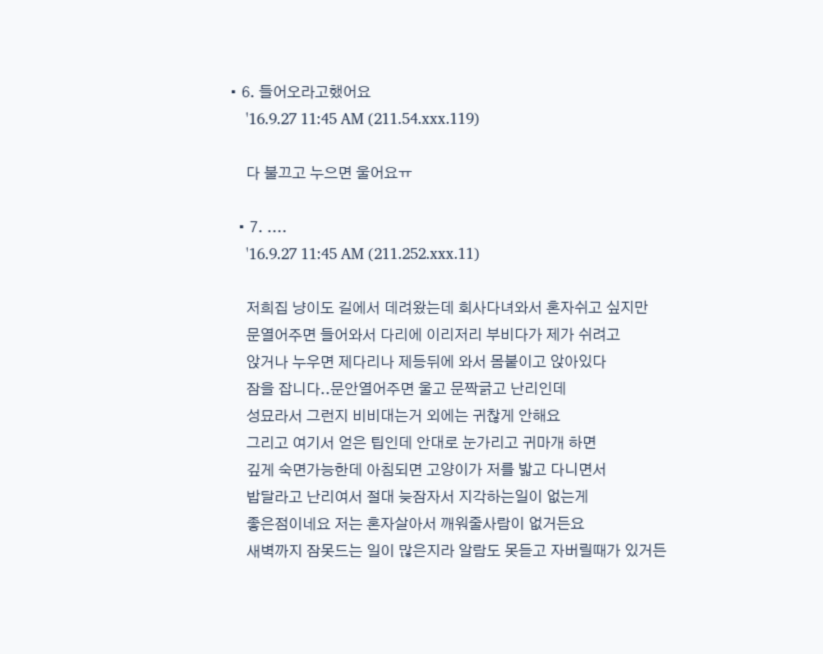• 6. 들어오라고했어요
    '16.9.27 11:45 AM (211.54.xxx.119)

    다 불끄고 누으면 울어요ㅠ

  • 7. ....
    '16.9.27 11:45 AM (211.252.xxx.11)

    저희집 냥이도 길에서 데려왔는데 회사다녀와서 혼자쉬고 싶지만
    문열어주면 들어와서 다리에 이리저리 부비다가 제가 쉬려고
    앉거나 누우면 제다리나 제등뒤에 와서 몸붙이고 앉아있다
    잠을 잡니다..문안열어주면 울고 문짝긁고 난리인데
    성묘라서 그런지 비비대는거 외에는 귀찮게 안해요
    그리고 여기서 얻은 팁인데 안대로 눈가리고 귀마개 하면
    깊게 숙면가능한데 아침되면 고양이가 저를 밟고 다니면서
    밥달라고 난리여서 절대 늦잠자서 지각하는일이 없는게
    좋은점이네요 저는 혼자살아서 깨워줄사람이 없거든요
    새벽까지 잠못드는 일이 많은지라 알람도 못듣고 자버릴때가 있거든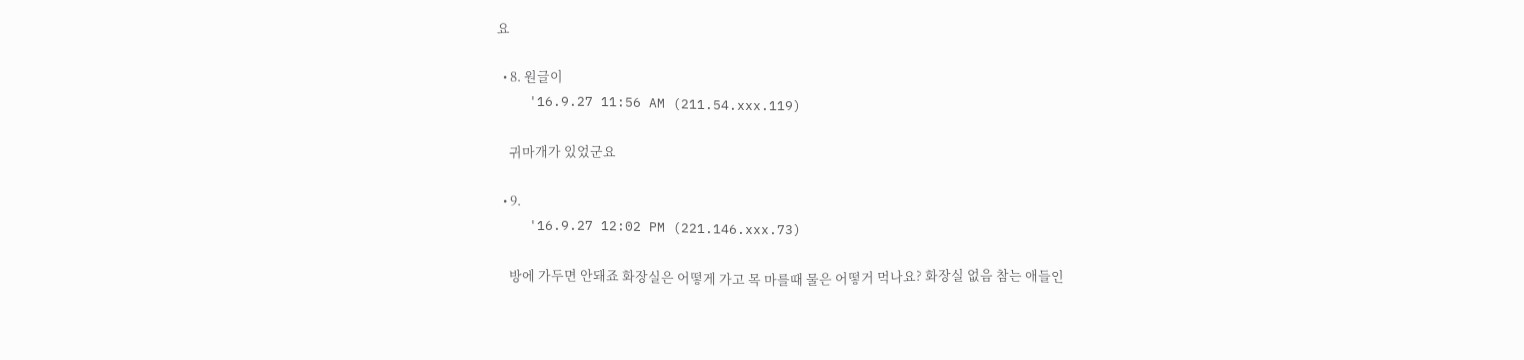요

  • 8. 원글이
    '16.9.27 11:56 AM (211.54.xxx.119)

    귀마개가 있었군요

  • 9.
    '16.9.27 12:02 PM (221.146.xxx.73)

    방에 가두면 안돼죠 화장실은 어떻게 가고 목 마를때 물은 어떻거 먹나요? 화장실 없음 참는 애들인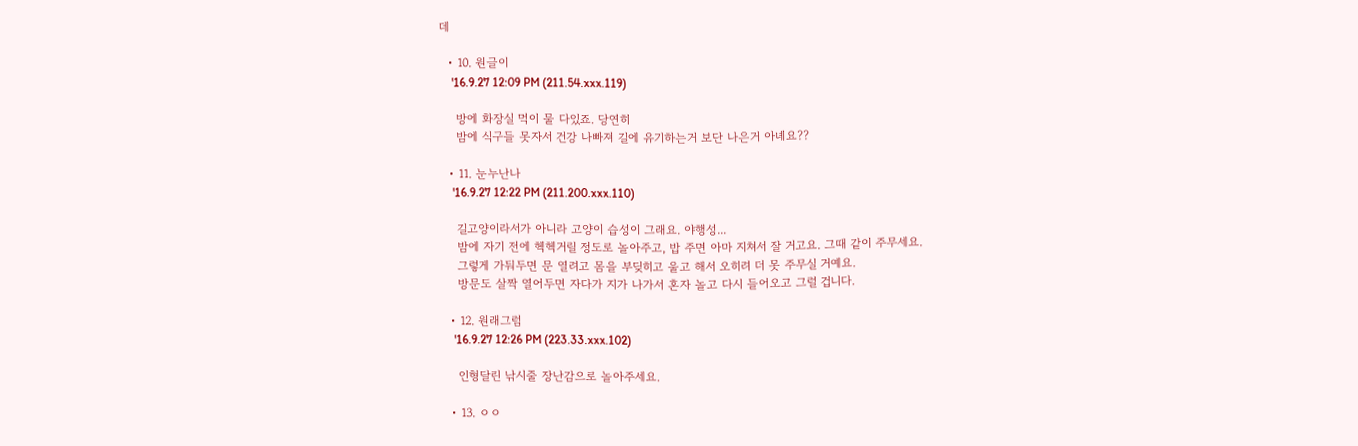데

  • 10. 원글이
    '16.9.27 12:09 PM (211.54.xxx.119)

    방에 화장실 먹이 물 다있죠. 당연히
    밤에 식구들 못자서 건강 나빠져 길에 유기하는거 보단 나은거 아녜요??

  • 11. 눈누난나
    '16.9.27 12:22 PM (211.200.xxx.110)

    길고양이라서가 아니라 고양이 습성이 그래요. 야행성...
    밤에 자기 전에 헥헥거릴 정도로 놀아주고, 밥 주면 아마 지쳐서 잘 거고요. 그때 같이 주무세요.
    그렇게 가둬두면 문 열려고 몸을 부딪히고 울고 해서 오히려 더 못 주무실 거예요.
    방문도 살짝 열어두면 자다가 지가 나가서 혼자 놀고 다시 들어오고 그럴 겁니다.

  • 12. 원래그럼
    '16.9.27 12:26 PM (223.33.xxx.102)

    인형달린 낚시줄 장난감으로 놀아주세요.

  • 13. ㅇㅇ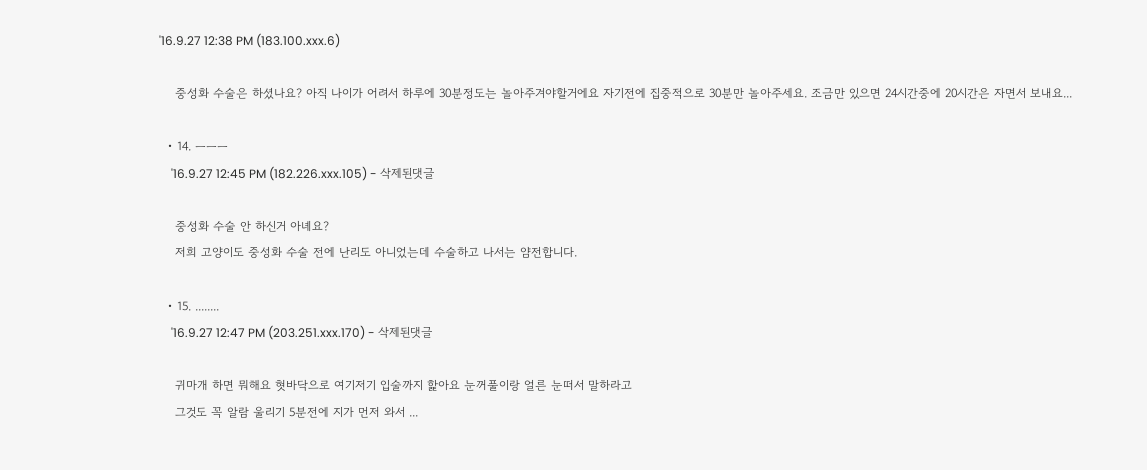'16.9.27 12:38 PM (183.100.xxx.6)

    중성화 수술은 하셨나요? 아직 나이가 어려서 하루에 30분정도는 놀아주겨야할거에요 자기전에 집중적으로 30분만 놀아주세요. 조금만 있으면 24시간중에 20시간은 자면서 보내요...

  • 14. ㅡㅡㅡ
    '16.9.27 12:45 PM (182.226.xxx.105) - 삭제된댓글

    중성화 수술 안 하신거 아녜요?
    저희 고양이도 중성화 수술 전에 난리도 아니었는데 수술하고 나서는 얌전합니다.

  • 15. ........
    '16.9.27 12:47 PM (203.251.xxx.170) - 삭제된댓글

    귀마개 하면 뭐해요 혓바닥으로 여기저기 입술까지 핥아요 눈꺼풀이랑 얼른 눈떠서 말하라고
    그것도 꼭 알람 울리기 5분전에 지가 먼저 와서 ...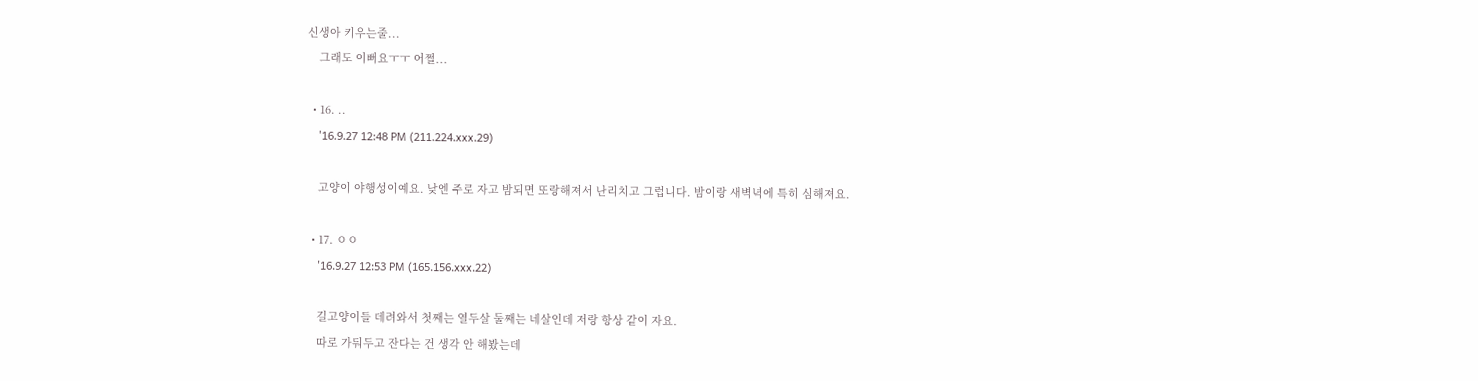신생아 키우는줄...
    그래도 이뻐요ㅜㅜ 어쩔...

  • 16. ..
    '16.9.27 12:48 PM (211.224.xxx.29)

    고양이 야행성이예요. 낮엔 주로 자고 밤되면 또랑해져서 난리치고 그럽니다. 밤이랑 새벽녁에 특히 심해져요.

  • 17. ㅇㅇ
    '16.9.27 12:53 PM (165.156.xxx.22)

    길고양이들 데려와서 첫째는 열두살 둘째는 네살인데 저랑 항상 같이 자요.
    따로 가둬두고 잔다는 건 생각 안 해봤는데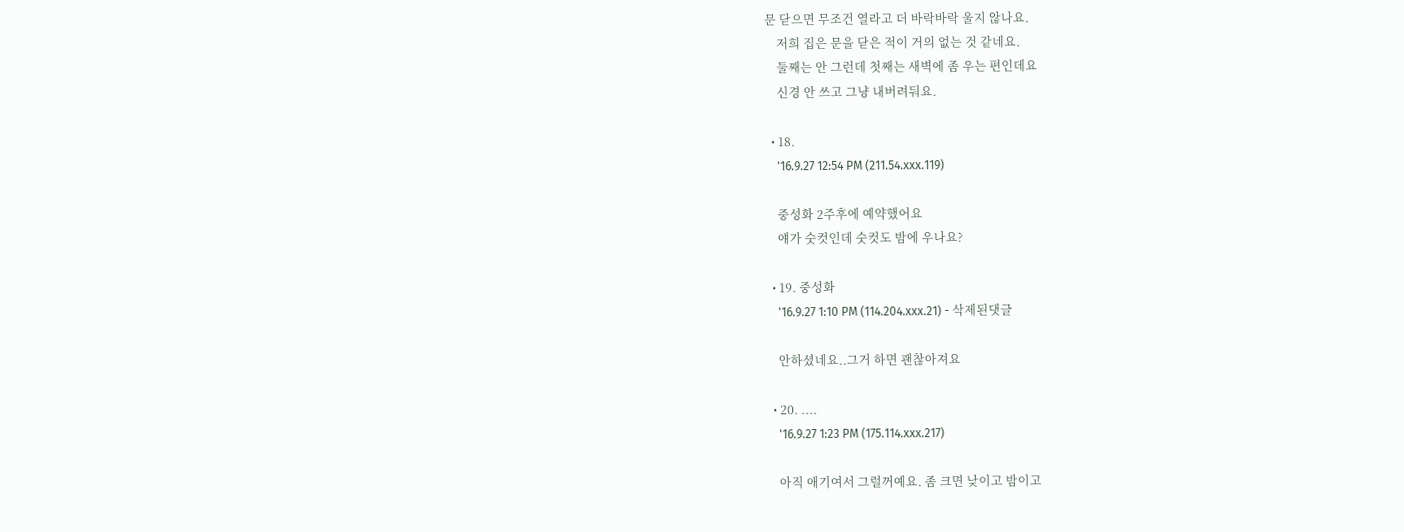문 닫으면 무조건 열라고 더 바락바락 울지 않나요.
    저희 집은 문을 닫은 적이 거의 없는 것 같네요.
    둘째는 안 그런데 첫째는 새벽에 좀 우는 편인데요
    신경 안 쓰고 그냥 내버려둬요.

  • 18.
    '16.9.27 12:54 PM (211.54.xxx.119)

    중성화 2주후에 예약했어요
    얘가 숫컷인데 숫컷도 밤에 우나요?

  • 19. 중성화
    '16.9.27 1:10 PM (114.204.xxx.21) - 삭제된댓글

    안하셨네요..그거 하면 괜찮아져요

  • 20. ....
    '16.9.27 1:23 PM (175.114.xxx.217)

    아직 애기여서 그럴꺼예요. 좀 크면 낮이고 밤이고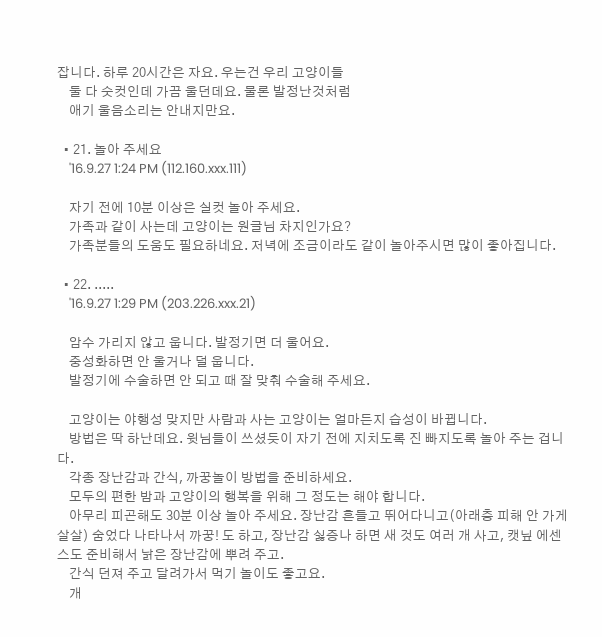잡니다. 하루 20시간은 자요. 우는건 우리 고양이들
    둘 다 숫컷인데 가끔 울던데요. 물론 발정난것처럼
    애기 울음소리는 안내지만요.

  • 21. 놀아 주세요
    '16.9.27 1:24 PM (112.160.xxx.111)

    자기 전에 10분 이상은 실컷 놀아 주세요.
    가족과 같이 사는데 고양이는 원글님 차지인가요?
    가족분들의 도움도 필요하네요. 저녁에 조금이라도 같이 놀아주시면 많이 좋아집니다.

  • 22. .....
    '16.9.27 1:29 PM (203.226.xxx.21)

    암수 가리지 않고 웁니다. 발정기면 더 울어요.
    중성화하면 안 울거나 덜 웁니다.
    발정기에 수술하면 안 되고 때 잘 맞춰 수술해 주세요.

    고양이는 야행성 맞지만 사람과 사는 고양이는 얼마든지 습성이 바뀝니다.
    방법은 딱 하난데요. 윗님들이 쓰셨듯이 자기 전에 지치도록 진 빠지도록 놀아 주는 겁니다.
    각종 장난감과 간식, 까꿍놀이 방법을 준비하세요.
    모두의 편한 밤과 고양이의 행복을 위해 그 정도는 해야 합니다.
    아무리 피곤해도 30분 이상 놀아 주세요. 장난감 흔들고 뛰어다니고(아래층 피해 안 가게 살살) 숨었다 나타나서 까꿍! 도 하고, 장난감 싫증나 하면 새 것도 여러 개 사고, 캣닢 에센스도 준비해서 낡은 장난감에 뿌려 주고.
    간식 던져 주고 달려가서 먹기 놀이도 좋고요.
    개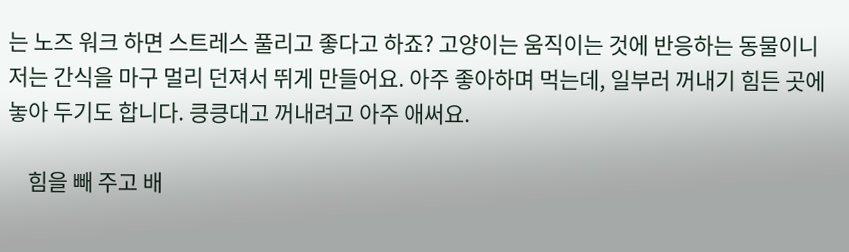는 노즈 워크 하면 스트레스 풀리고 좋다고 하죠? 고양이는 움직이는 것에 반응하는 동물이니 저는 간식을 마구 멀리 던져서 뛰게 만들어요. 아주 좋아하며 먹는데, 일부러 꺼내기 힘든 곳에 놓아 두기도 합니다. 킁킁대고 꺼내려고 아주 애써요.

    힘을 빼 주고 배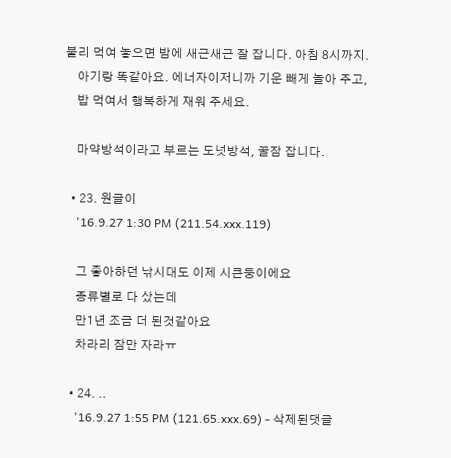불리 먹여 놓으면 밤에 새근새근 잘 잡니다. 아침 8시까지.
    아기랑 똑같아요. 에너자이저니까 기운 빼게 놀아 주고,
    밥 먹여서 행복하게 재워 주세요.

    마약방석이라고 부르는 도넛방석, 꿀잠 잡니다.

  • 23. 원글이
    '16.9.27 1:30 PM (211.54.xxx.119)

    그 좋아하던 낚시대도 이제 시큰둥이에요
    종류별로 다 샀는데
    만1년 조금 더 된것같아요
    차라리 잠만 자라ㅠ

  • 24. ..
    '16.9.27 1:55 PM (121.65.xxx.69) - 삭제된댓글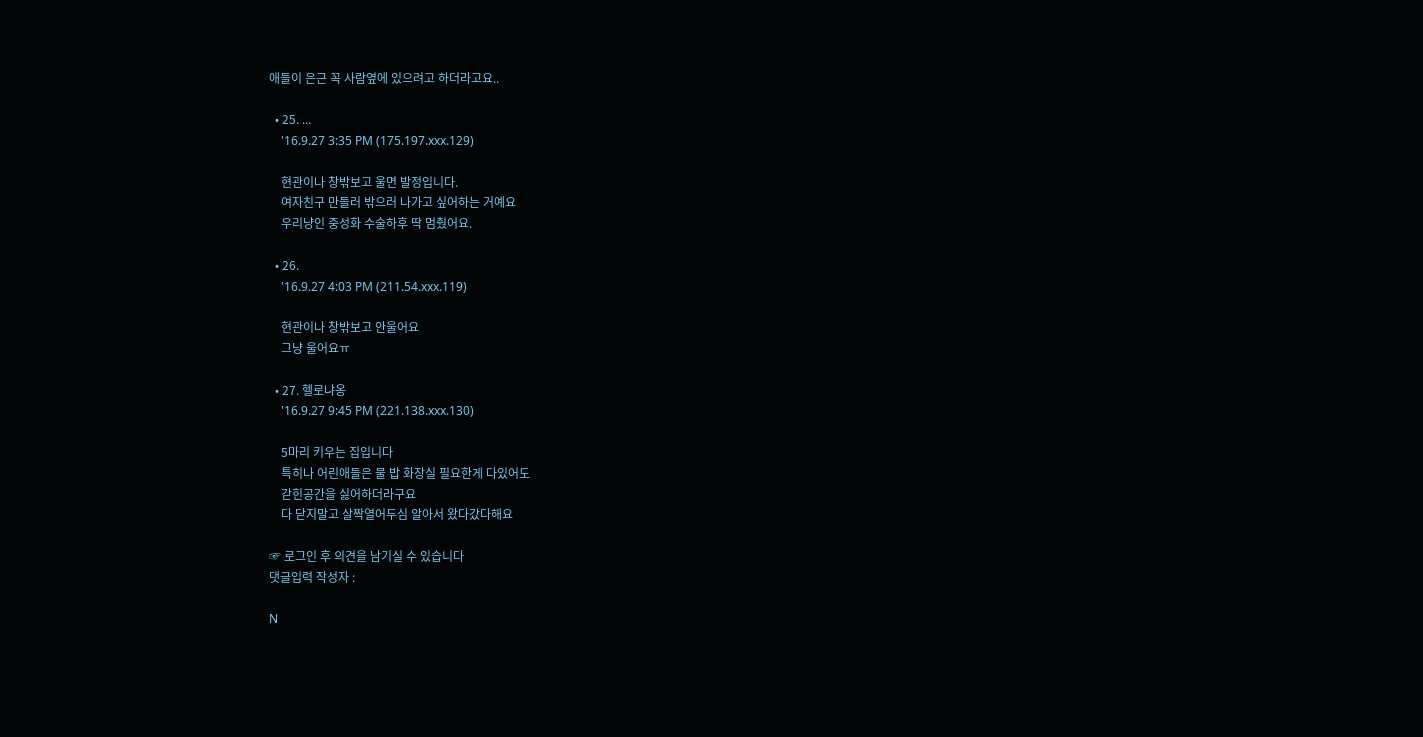애들이 은근 꼭 사람옆에 있으려고 하더라고요..

  • 25. ...
    '16.9.27 3:35 PM (175.197.xxx.129)

    현관이나 창밖보고 울면 발정입니다.
    여자친구 만들러 밖으러 나가고 싶어하는 거예요
    우리냥인 중성화 수술하후 딱 멈췄어요.

  • 26.
    '16.9.27 4:03 PM (211.54.xxx.119)

    현관이나 창밖보고 안울어요
    그냥 울어요ㅠ

  • 27. 헬로냐옹
    '16.9.27 9:45 PM (221.138.xxx.130)

    5마리 키우는 집입니다
    특히나 어린애들은 물 밥 화장실 필요한게 다있어도
    갇힌공간을 싫어하더라구요
    다 닫지말고 살짝열어두심 알아서 왔다갔다해요

☞ 로그인 후 의견을 남기실 수 있습니다
댓글입력 작성자 :

N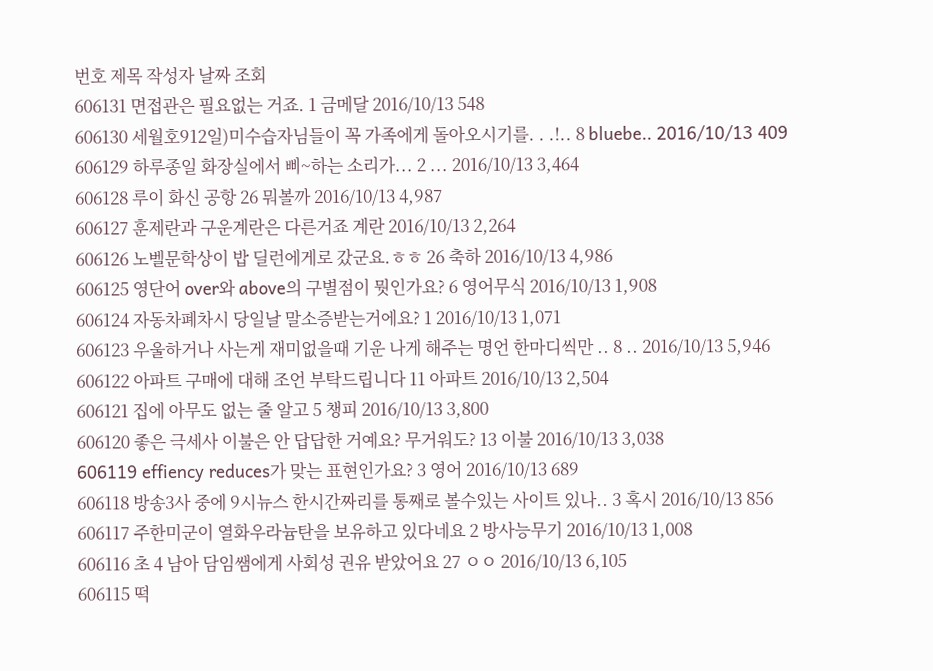번호 제목 작성자 날짜 조회
606131 면접관은 필요없는 거죠. 1 금메달 2016/10/13 548
606130 세월호912일)미수습자님들이 꼭 가족에게 돌아오시기를. . .!.. 8 bluebe.. 2016/10/13 409
606129 하루종일 화장실에서 삐~하는 소리가... 2 ... 2016/10/13 3,464
606128 루이 화신 공항 26 뭐볼까 2016/10/13 4,987
606127 훈제란과 구운계란은 다른거죠 계란 2016/10/13 2,264
606126 노벨문학상이 밥 딜런에게로 갔군요.ㅎㅎ 26 축하 2016/10/13 4,986
606125 영단어 over와 above의 구별점이 뭣인가요? 6 영어무식 2016/10/13 1,908
606124 자동차폐차시 당일날 말소증받는거에요? 1 2016/10/13 1,071
606123 우울하거나 사는게 재미없을때 기운 나게 해주는 명언 한마디씩만 .. 8 .. 2016/10/13 5,946
606122 아파트 구매에 대해 조언 부탁드립니다 11 아파트 2016/10/13 2,504
606121 집에 아무도 없는 줄 알고 5 챙피 2016/10/13 3,800
606120 좋은 극세사 이불은 안 답답한 거예요? 무거워도? 13 이불 2016/10/13 3,038
606119 effiency reduces가 맞는 표현인가요? 3 영어 2016/10/13 689
606118 방송3사 중에 9시뉴스 한시간짜리를 통째로 볼수있는 사이트 있나.. 3 혹시 2016/10/13 856
606117 주한미군이 열화우라늄탄을 보유하고 있다네요 2 방사능무기 2016/10/13 1,008
606116 초 4 남아 담임쌤에게 사회성 권유 받았어요 27 ㅇㅇ 2016/10/13 6,105
606115 떡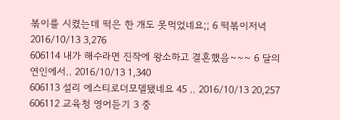볶이를 시켰는데 떡은 한 개도 못먹었네요;; 6 떡볶이저녁 2016/10/13 3,276
606114 내가 해수라면 진작에 왕소하고 결혼했음~~~ 6 달의연인에서.. 2016/10/13 1,340
606113 설리 에스티로더모델됐네요 45 .. 2016/10/13 20,257
606112 교육청 영어듣기 3 중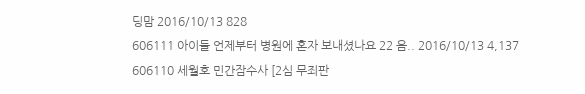딩맘 2016/10/13 828
606111 아이들 언제부터 병원에 혼자 보내셨나요 22 음.. 2016/10/13 4,137
606110 세월호 민간잠수사 [2심 무죄판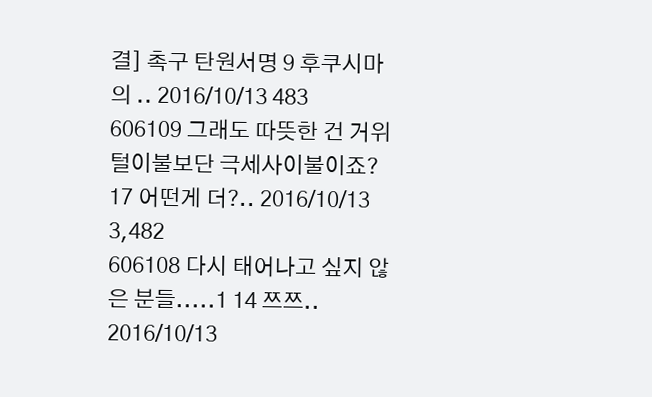결] 촉구 탄원서명 9 후쿠시마의 .. 2016/10/13 483
606109 그래도 따뜻한 건 거위털이불보단 극세사이불이죠? 17 어떤게 더?.. 2016/10/13 3,482
606108 다시 태어나고 싶지 않은 분들.....1 14 쯔쯔.. 2016/10/13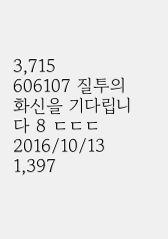3,715
606107 질투의 화신을 기다립니다 8 ㄷㄷㄷ 2016/10/13 1,397